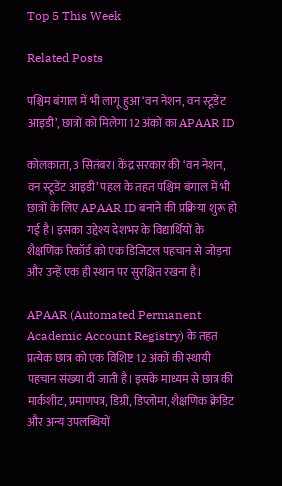Top 5 This Week

Related Posts

पश्चिम बंगाल में भी लागू हुआ ‘वन नेशन, वन स्टूडेंट आइडी’, छात्रों को मिलेगा 12 अंकों का APAAR ID

कोलकाता, 3 सितंबर। केंद्र सरकार की ‘वन नेशन, वन स्टूडेंट आइडी’ पहल के तहत पश्चिम बंगाल में भी छात्रों के लिए APAAR ID बनाने की प्रक्रिया शुरू हो गई है। इसका उद्देश्य देशभर के विद्यार्थियों के शैक्षणिक रिकॉर्ड को एक डिजिटल पहचान से जोड़ना और उन्हें एक ही स्थान पर सुरक्षित रखना है।

APAAR (Automated Permanent Academic Account Registry) के तहत प्रत्येक छात्र को एक विशिष्ट 12 अंकों की स्थायी पहचान संख्या दी जाती है। इसके माध्यम से छात्र की मार्कशीट, प्रमाणपत्र, डिग्री, डिप्लोमा, शैक्षणिक क्रेडिट और अन्य उपलब्धियों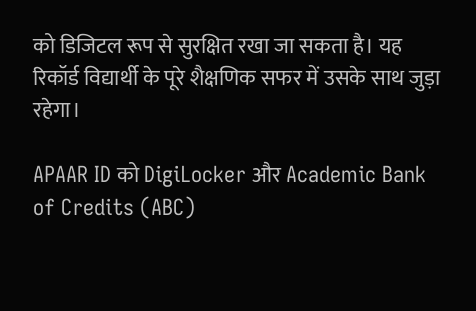को डिजिटल रूप से सुरक्षित रखा जा सकता है। यह रिकॉर्ड विद्यार्थी के पूरे शैक्षणिक सफर में उसके साथ जुड़ा रहेगा।

APAAR ID को DigiLocker और Academic Bank of Credits (ABC)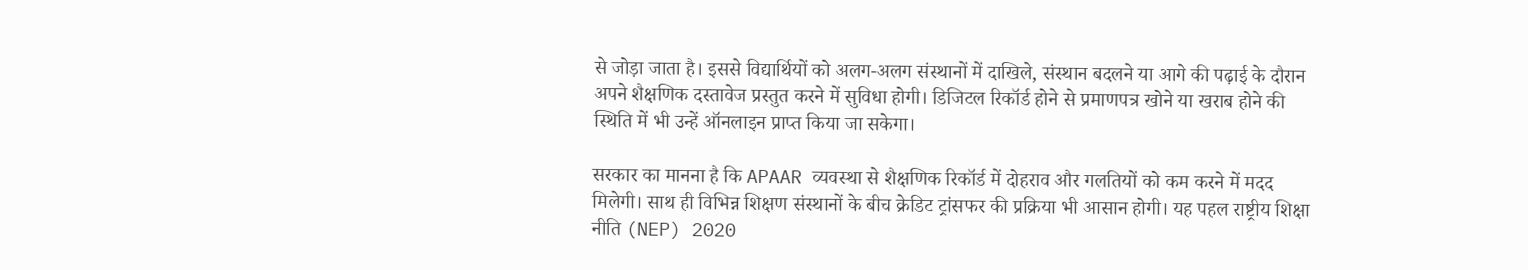से जोड़ा जाता है। इससे विद्यार्थियों को अलग-अलग संस्थानों में दाखिले, संस्थान बदलने या आगे की पढ़ाई के दौरान अपने शैक्षणिक दस्तावेज प्रस्तुत करने में सुविधा होगी। डिजिटल रिकॉर्ड होने से प्रमाणपत्र खोने या खराब होने की स्थिति में भी उन्हें ऑनलाइन प्राप्त किया जा सकेगा।

सरकार का मानना है कि APAAR व्यवस्था से शैक्षणिक रिकॉर्ड में दोहराव और गलतियों को कम करने में मदद मिलेगी। साथ ही विभिन्न शिक्षण संस्थानों के बीच क्रेडिट ट्रांसफर की प्रक्रिया भी आसान होगी। यह पहल राष्ट्रीय शिक्षा नीति (NEP) 2020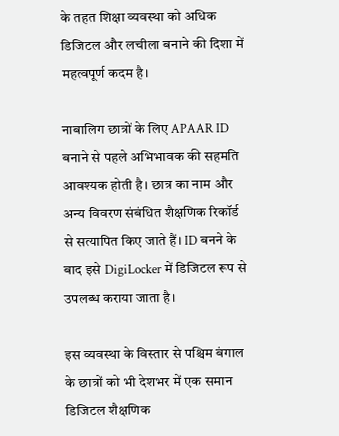के तहत शिक्षा व्यवस्था को अधिक डिजिटल और लचीला बनाने की दिशा में महत्वपूर्ण कदम है।

नाबालिग छात्रों के लिए APAAR ID बनाने से पहले अभिभावक की सहमति आवश्यक होती है। छात्र का नाम और अन्य विवरण संबंधित शैक्षणिक रिकॉर्ड से सत्यापित किए जाते हैं। ID बनने के बाद इसे DigiLocker में डिजिटल रूप से उपलब्ध कराया जाता है।

इस व्यवस्था के विस्तार से पश्चिम बंगाल के छात्रों को भी देशभर में एक समान डिजिटल शैक्षणिक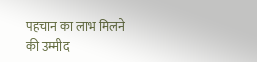पहचान का लाभ मिलने की उम्मीद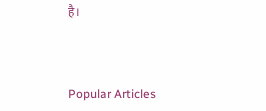है।



Popular Articles